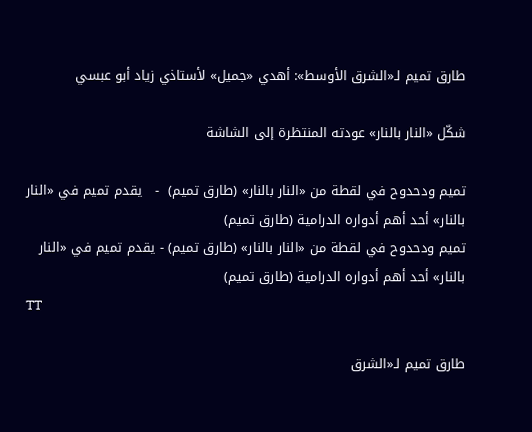طارق تميم لـ«الشرق الأوسط»: أهدي «جميل» لأستاذي زياد أبو عبسي

شكّل «النار بالنار» عودته المنتظرة إلى الشاشة

تميم ودحدوح في لقطة من «النار بالنار» (طارق تميم)  -   يقدم تميم في «النار بالنار» أحد أهم أدواره الدرامية (طارق تميم)
تميم ودحدوح في لقطة من «النار بالنار» (طارق تميم) - يقدم تميم في «النار بالنار» أحد أهم أدواره الدرامية (طارق تميم)
TT

طارق تميم لـ«الشرق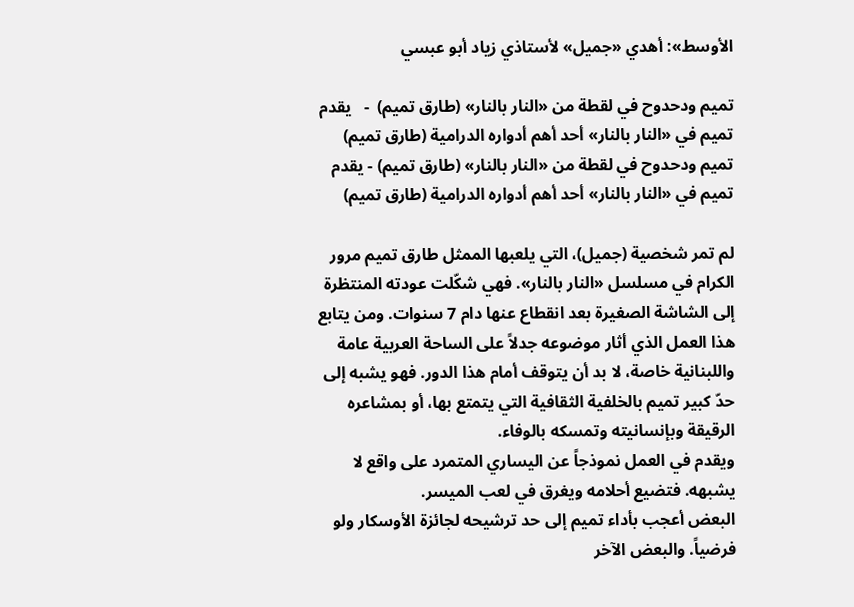الأوسط»: أهدي «جميل» لأستاذي زياد أبو عبسي

تميم ودحدوح في لقطة من «النار بالنار» (طارق تميم)  -   يقدم تميم في «النار بالنار» أحد أهم أدواره الدرامية (طارق تميم)
تميم ودحدوح في لقطة من «النار بالنار» (طارق تميم) - يقدم تميم في «النار بالنار» أحد أهم أدواره الدرامية (طارق تميم)

لم تمر شخصية (جميل)، التي يلعبها الممثل طارق تميم مرور الكرام في مسلسل «النار بالنار». فهي شكّلت عودته المنتظرة إلى الشاشة الصغيرة بعد انقطاع عنها دام 7 سنوات. ومن يتابع هذا العمل الذي أثار موضوعه جدلاً على الساحة العربية عامة واللبنانية خاصة، لا بد أن يتوقف أمام هذا الدور. فهو يشبه إلى حدّ كبير تميم بالخلفية الثقافية التي يتمتع بها، أو بمشاعره الرقيقة وبإنسانيته وتمسكه بالوفاء.
ويقدم في العمل نموذجاً عن اليساري المتمرد على واقع لا يشبهه. فتضيع أحلامه ويغرق في لعب الميسر.
البعض أعجب بأداء تميم إلى حد ترشيحه لجائزة الأوسكار ولو فرضياً. والبعض الآخر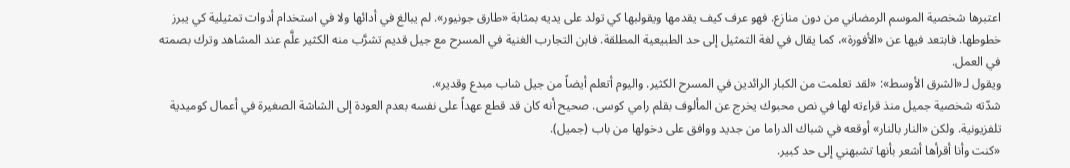اعتبرها شخصية الموسم الرمضاني من دون منازع. فهو عرف كيف يقدمها ويقولبها كي تولد على يديه بمثابة «طارق جونيور». لم يبالغ في أدائها ولا في استخدام أدوات تمثيلية كي يبرز خطوطها. فابتعد فيها عن «الأفورة»، كما يقال في لغة التمثيل إلى حد الطبيعية المطلقة. فابن التجارب الغنية في المسرح مع جيل قديم تشرَّب منه الكثير علَّم عند المشاهد وترك بصمته في العمل.
ويقول لـ«الشرق الأوسط»: «لقد تعلمت من الكبار الرائدين في المسرح الكثير. واليوم أتعلم أيضاً من جيل شاب مبدع وقدير».
شدّته شخصية جميل منذ قراءته لها في نص محبوك يخرج عن المألوف بقلم رامي كوسى. صحيح أنه كان قد قطع عهداً على نفسه بعدم العودة إلى الشاشة الصغيرة في أعمال كوميدية تلفزيونية. ولكن «النار بالنار» أوقعه في شباك الدراما من جديد ووافق على دخولها من باب (جميل).
«كنت وأنا أقرأها أشعر بأنها تشبهني إلى حد كبير.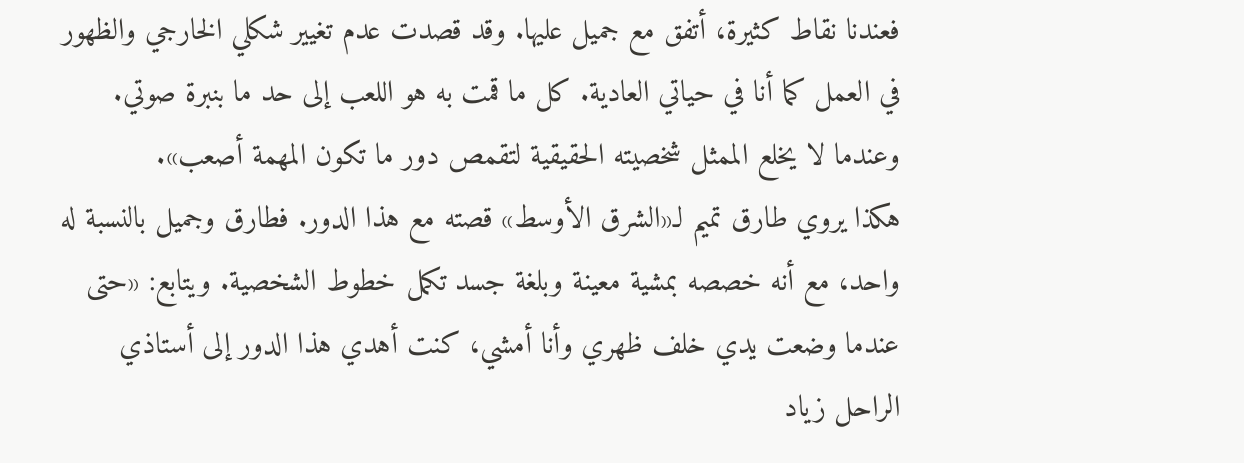فعندنا نقاط كثيرة، أتفق مع جميل عليها. وقد قصدت عدم تغيير شكلي الخارجي والظهور في العمل كما أنا في حياتي العادية. كل ما قمت به هو اللعب إلى حد ما بنبرة صوتي. وعندما لا يخلع الممثل شخصيته الحقيقية لتقمص دور ما تكون المهمة أصعب».
هكذا يروي طارق تميم لـ«الشرق الأوسط» قصته مع هذا الدور. فطارق وجميل بالنسبة له واحد، مع أنه خصصه بمشية معينة وبلغة جسد تكمل خطوط الشخصية. ويتابع: «حتى عندما وضعت يدي خلف ظهري وأنا أمشي، كنت أهدي هذا الدور إلى أستاذي الراحل زياد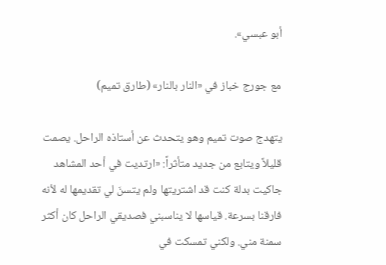أبو عبسي».

مع جورج خباز في «النار بالنار» (طارق تميم)

يتهدج صوت تميم وهو يتحدث عن أستاذه الراحل. يصمت قليلاً ويتابع من جديد متأثراً: «ارتديت في أحد المشاهد جاكيت بدلة كنت قد اشتريتها ولم يتسنَ لي تقديمها له لأنه فارقنا بسرعة. قياسها لا يناسبني فصديقي الراحل كان أكثر سمنة مني. ولكني تمسكت في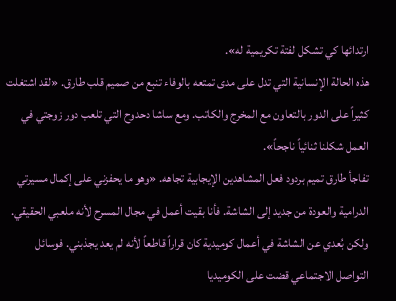ارتدائها كي تشكل لفتة تكريمية له».
هذه الحالة الإنسانية التي تدل على مدى تمتعه بالوفاء تنبع من صميم قلب طارق. «لقد اشتغلت كثيراً على الدور بالتعاون مع المخرج والكاتب. ومع ساشا دحدوح التي تلعب دور زوجتي في العمل شكلنا ثنائياً ناجحاً».
تفاجأ طارق تميم بردود فعل المشاهدين الإيجابية تجاهه. «وهو ما يحفزني على إكمال مسيرتي الدرامية والعودة من جديد إلى الشاشة. فأنا بقيت أعمل في مجال المسرح لأنه ملعبي الحقيقي. ولكن بُعدي عن الشاشة في أعمال كوميدية كان قراراً قاطعاً لأنه لم يعد يجذبني. فوسائل التواصل الاجتماعي قضت على الكوميديا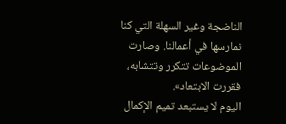الناضجة وغير السهلة التي كنا نمارسها في أعمالنا. وصارت الموضوعات تتكرر وتتشابه، فقررت الابتعاد».
اليوم لا يستبعد تميم الإكمال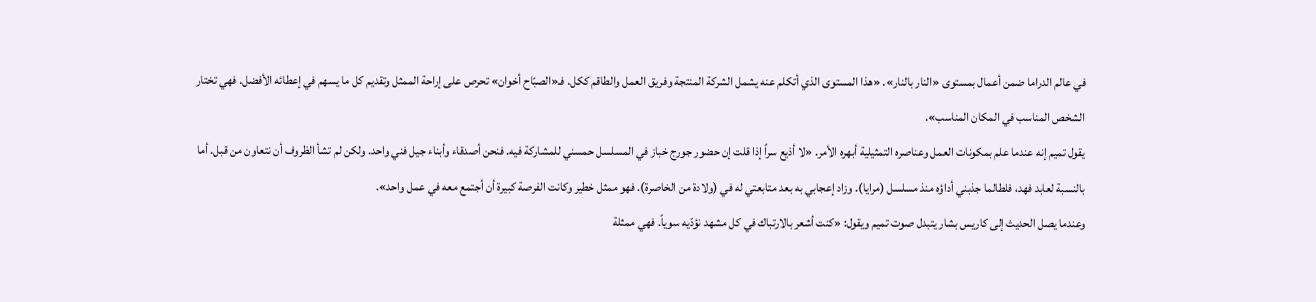في عالم الدراما ضمن أعمال بمستوى «النار بالنار». «هذا المستوى الذي أتكلم عنه يشمل الشركة المنتجة وفريق العمل والطاقم ككل. فـ«الصبّاح أخوان» تحرص على إراحة الممثل وتقديم كل ما يسهم في إعطائه الأفضل. فهي تختار الشخص المناسب في المكان المناسب».
يقول تميم إنه عندما علم بمكونات العمل وعناصره التمثيلية أبهره الأمر. «لا أذيع سراً إذا قلت إن حضور جورج خباز في المسلسل حمسني للمشاركة فيه. فنحن أصدقاء وأبناء جيل فني واحد. ولكن لم تشأ الظروف أن نتعاون من قبل. أما بالنسبة لعابد فهد، فلطالما جذبني أداؤه منذ مسلسل (مرايا). وزاد إعجابي به بعد متابعتي له في (ولادة من الخاصرة). فهو ممثل خطير وكانت الفرصة كبيرة أن أجتمع معه في عمل واحد».
وعندما يصل الحديث إلى كاريس بشار يتبدل صوت تميم ويقول: «كنت أشعر بالارتباك في كل مشهد نؤدّيه سوياً. فهي ممثلة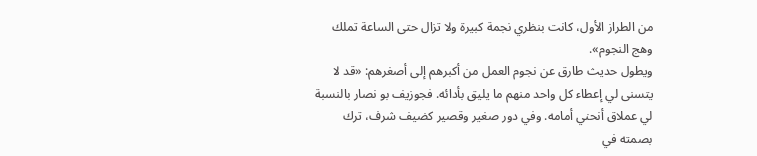من الطراز الأول، كانت بنظري نجمة كبيرة ولا تزال حتى الساعة تملك وهج النجوم».
ويطول حديث طارق عن نجوم العمل من أكبرهم إلى أصغرهم: «قد لا يتسنى لي إعطاء كل واحد منهم ما يليق بأدائه. فجوزيف بو نصار بالنسبة لي عملاق أنحني أمامه. وفي دور صغير وقصير كضيف شرف، ترك بصمته في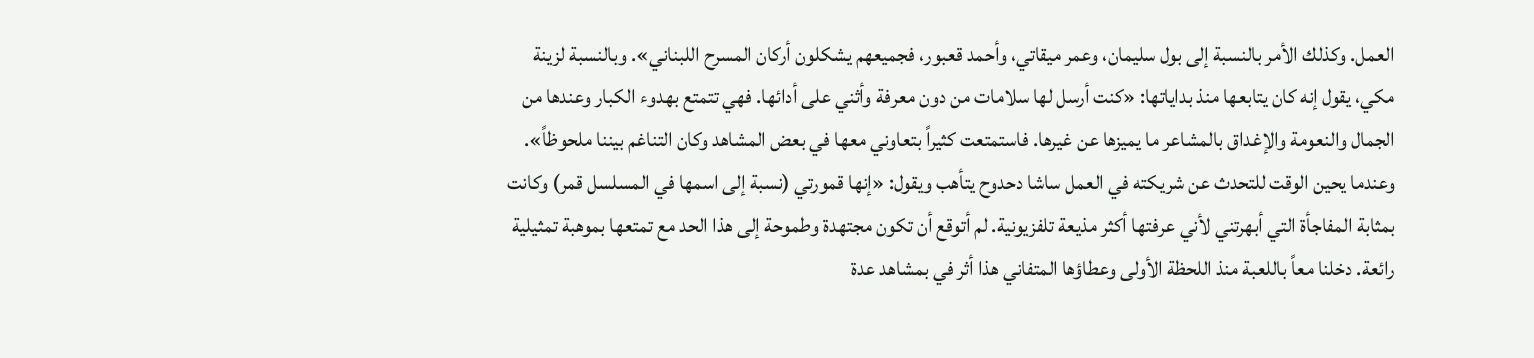العمل. وكذلك الأمر بالنسبة إلى بول سليمان، وعمر ميقاتي، وأحمد قعبور، فجميعهم يشكلون أركان المسرح اللبناني». وبالنسبة لزينة مكي، يقول إنه كان يتابعها منذ بداياتها: «كنت أرسل لها سلامات من دون معرفة وأثني على أدائها. فهي تتمتع بهدوء الكبار وعندها من الجمال والنعومة والإغداق بالمشاعر ما يميزها عن غيرها. فاستمتعت كثيراً بتعاوني معها في بعض المشاهد وكان التناغم بيننا ملحوظاً».
وعندما يحين الوقت للتحدث عن شريكته في العمل ساشا دحدوح يتأهب ويقول: «إنها قمورتي (نسبة إلى اسمها في المسلسل قمر) وكانت بمثابة المفاجأة التي أبهرتني لأني عرفتها أكثر مذيعة تلفزيونية. لم أتوقع أن تكون مجتهدة وطموحة إلى هذا الحد مع تمتعها بموهبة تمثيلية رائعة. دخلنا معاً باللعبة منذ اللحظة الأولى وعطاؤها المتفاني هذا أثر في بمشاهد عدة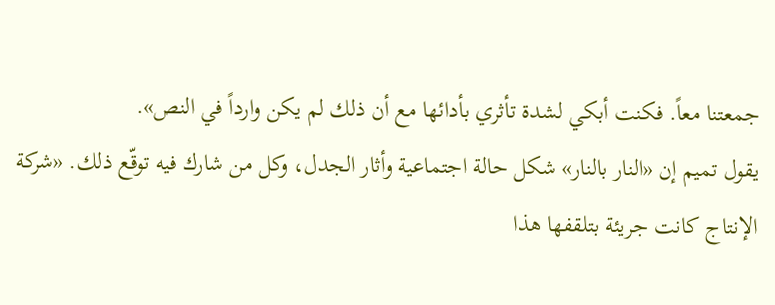جمعتنا معاً. فكنت أبكي لشدة تأثري بأدائها مع أن ذلك لم يكن وارداً في النص».
يقول تميم إن «النار بالنار» شكل حالة اجتماعية وأثار الجدل، وكل من شارك فيه توقّع ذلك. «شركة الإنتاج كانت جريئة بتلقفها هذا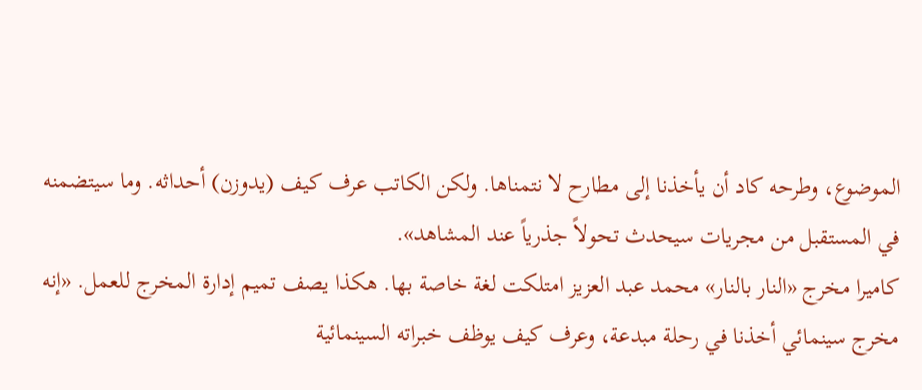الموضوع، وطرحه كاد أن يأخذنا إلى مطارح لا نتمناها. ولكن الكاتب عرف كيف (يدوزن) أحداثه. وما سيتضمنه في المستقبل من مجريات سيحدث تحولاً جذرياً عند المشاهد».
كاميرا مخرج «النار بالنار» محمد عبد العزيز امتلكت لغة خاصة بها. هكذا يصف تميم إدارة المخرج للعمل. «إنه مخرج سينمائي أخذنا في رحلة مبدعة، وعرف كيف يوظف خبراته السينمائية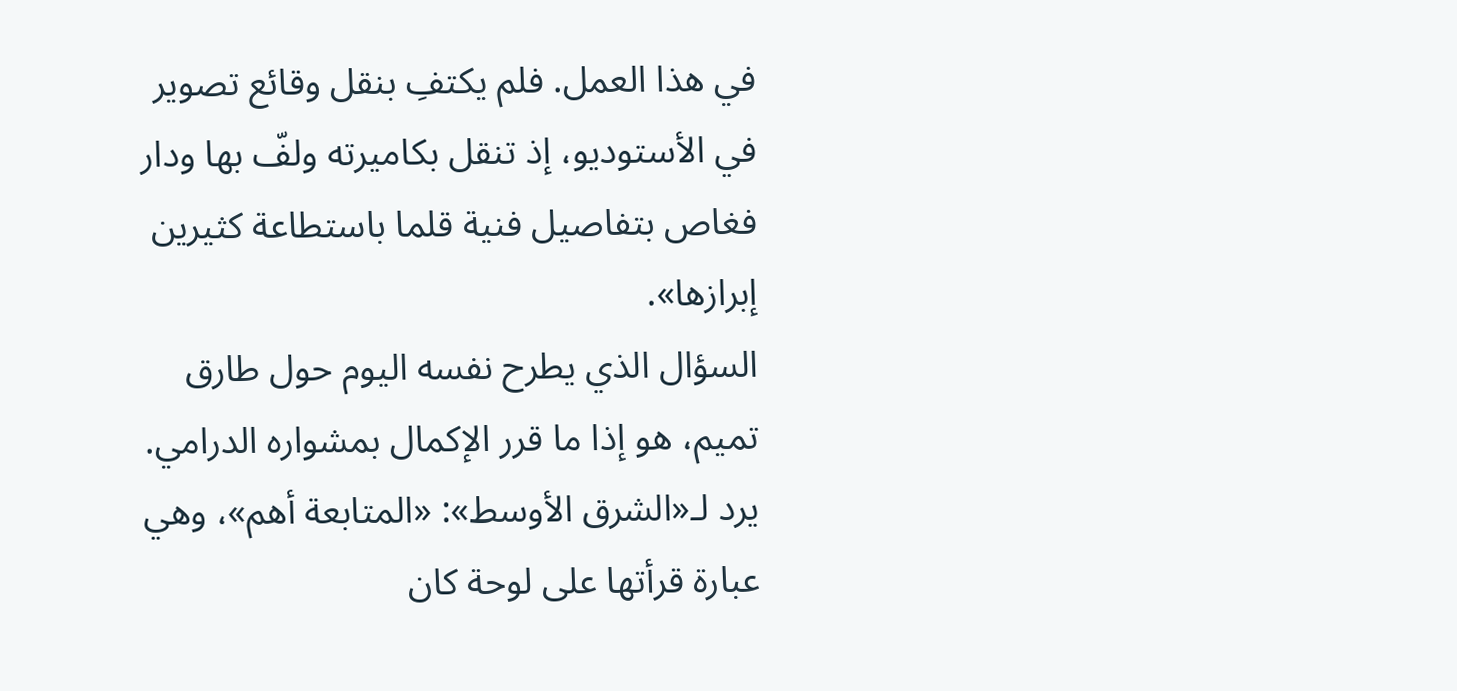في هذا العمل. فلم يكتفِ بنقل وقائع تصوير في الأستوديو، إذ تنقل بكاميرته ولفّ بها ودار فغاص بتفاصيل فنية قلما باستطاعة كثيرين إبرازها».
السؤال الذي يطرح نفسه اليوم حول طارق تميم، هو إذا ما قرر الإكمال بمشواره الدرامي. يرد لـ«الشرق الأوسط»: «المتابعة أهم»، وهي عبارة قرأتها على لوحة كان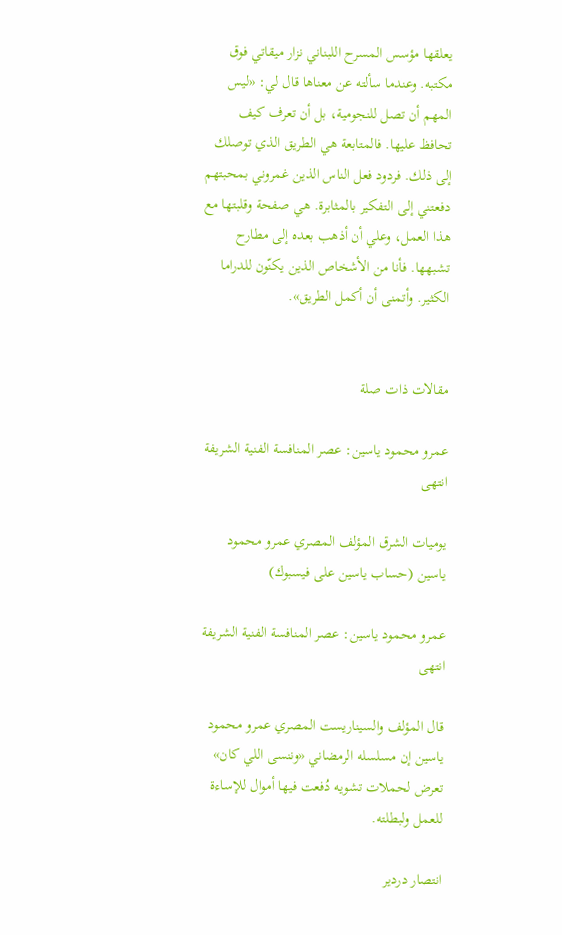يعلقها مؤسس المسرح اللبناني نزار ميقاتي فوق مكتبه. وعندما سألته عن معناها قال لي: «ليس المهم أن تصل للنجومية، بل أن تعرف كيف تحافظ عليها. فالمتابعة هي الطريق الذي توصلك إلى ذلك. فردود فعل الناس الذين غمروني بمحبتهم دفعتني إلى التفكير بالمثابرة. هي صفحة وقلبتها مع هذا العمل، وعلي أن أذهب بعده إلى مطارح تشبهها. فأنا من الأشخاص الذين يكنّون للدراما الكثير. وأتمنى أن أكمل الطريق».


مقالات ذات صلة

عمرو محمود ياسين: عصر المنافسة الفنية الشريفة انتهى

يوميات الشرق المؤلف المصري عمرو محمود ياسين (حساب ياسين على فيسبوك)

عمرو محمود ياسين: عصر المنافسة الفنية الشريفة انتهى

قال المؤلف والسيناريست المصري عمرو محمود ياسين إن مسلسله الرمضاني «وننسى اللي كان» تعرض لحملات تشويه دُفعت فيها أموال للإساءة للعمل ولبطلته.

انتصار دردير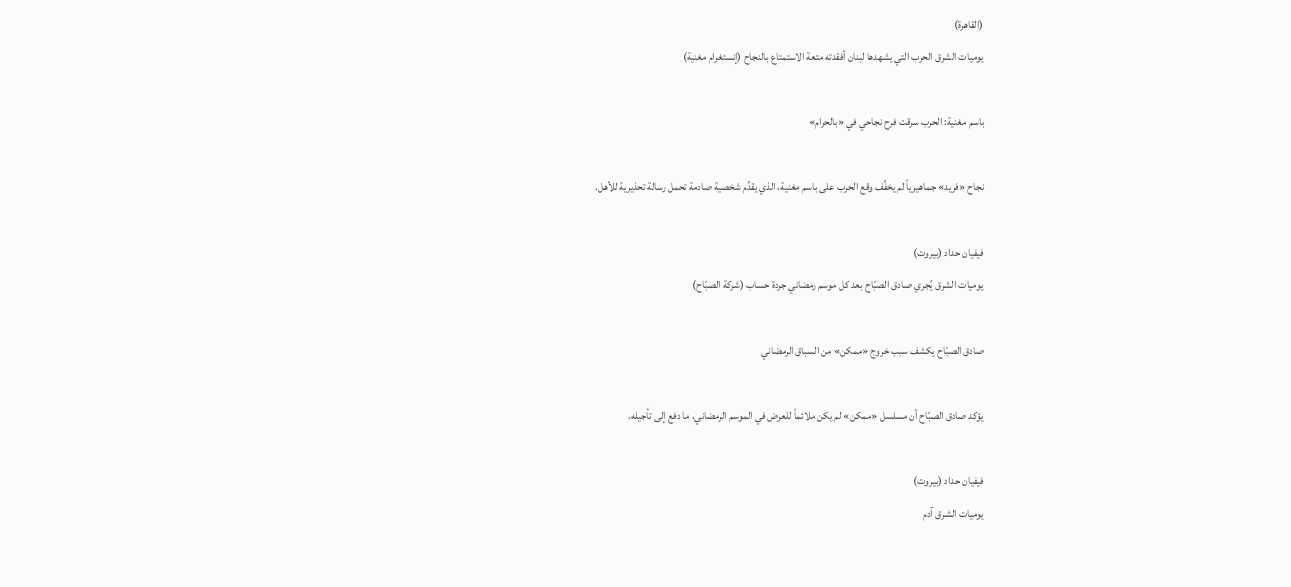(القاهرة)
يوميات الشرق الحرب التي يشهدها لبنان أفقدته متعة الاستمتاع بالنجاح (إنستغرام مغنية)

باسم مغنية: الحرب سرقت فرح نجاحي في «بالحرام»

نجاح «فريد» جماهيرياً لم يخفِّف وقع الحرب على باسم مغنية، الذي يقدِّم شخصية صادمة تحمل رسالة تحذيرية للأهل.

فيفيان حداد (بيروت)
يوميات الشرق يُجري صادق الصبّاح بعد كل موسم رمضاني جردة حساب (شركة الصبّاح)

صادق الصبّاح يكشف سبب خروج «ممكن» من السباق الرمضاني

يؤكد صادق الصبّاح أن مسلسل «ممكن» لم يكن ملائماً للعرض في الموسم الرمضاني، ما دفع إلى تأجيله.

فيفيان حداد (بيروت)
يوميات الشرق آدم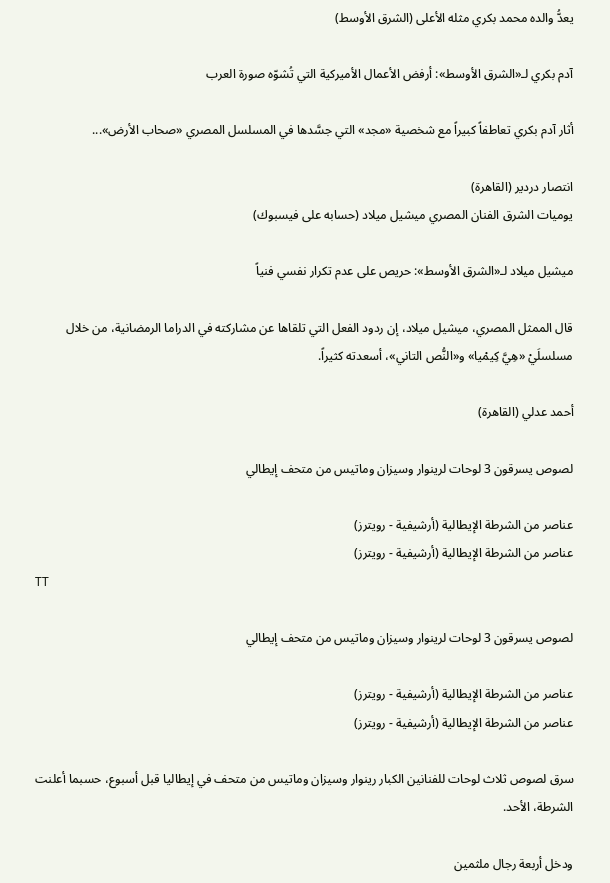يعدُّ والده محمد بكري مثله الأعلى (الشرق الأوسط)

آدم بكري لـ«الشرق الأوسط»: أرفض الأعمال الأميركية التي تُشوّه صورة العرب

أثار آدم بكري تعاطفاً كبيراً مع شخصية «مجد» التي جسَّدها في المسلسل المصري «صحاب الأرض»...

انتصار دردير (القاهرة)
يوميات الشرق الفنان المصري ميشيل ميلاد (حسابه على فيسبوك)

ميشيل ميلاد لـ«الشرق الأوسط»: حريص على عدم تكرار نفسي فنياً

قال الممثل المصري، ميشيل ميلاد، إن ردود الفعل التي تلقاها عن مشاركته في الدراما الرمضانية، من خلال مسلسلَيْ «هِيَّ كِيمْيا» و«النُّص التاني»، أسعدته كثيراً.

أحمد عدلي (القاهرة)

لصوص يسرقون 3 لوحات لرينوار وسيزان وماتيس من متحف إيطالي

عناصر من الشرطة الإيطالية (أرشيفية - رويترز)
عناصر من الشرطة الإيطالية (أرشيفية - رويترز)
TT

لصوص يسرقون 3 لوحات لرينوار وسيزان وماتيس من متحف إيطالي

عناصر من الشرطة الإيطالية (أرشيفية - رويترز)
عناصر من الشرطة الإيطالية (أرشيفية - رويترز)

سرق لصوص ثلاث لوحات للفنانين الكبار رينوار وسيزان وماتيس من متحف في إيطاليا قبل أسبوع، حسبما أعلنت الشرطة، الأحد.

ودخل أربعة رجال ملثمين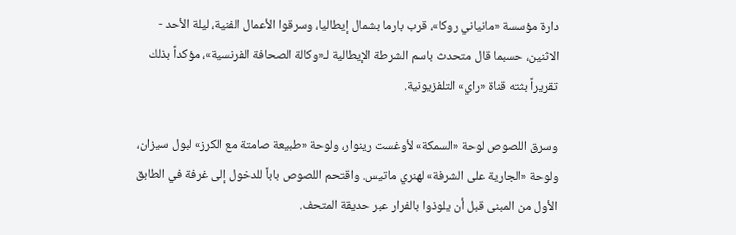دارة مؤسسة «مانياني روكا»، قرب بارما بشمال إيطاليا، وسرقوا الأعمال الفنية، ليلة الأحد - الاثنين، حسبما قال متحدث باسم الشرطة الإيطالية لـ«وكالة الصحافة الفرنسية»، مؤكداً بذلك تقريراً بثته قناة «راي» التلفزيونية.

وسرق اللصوص لوحة «السمكة» لأوغست رينوار، ولوحة «طبيعة صامتة مع الكرز» لبول سيزان، ولوحة «الجارية على الشرفة» لهنري ماتيس. واقتحم اللصوص باباً للدخول إلى غرفة في الطابق الأول من المبنى قبل أن يلوذوا بالفرار عبر حديقة المتحف.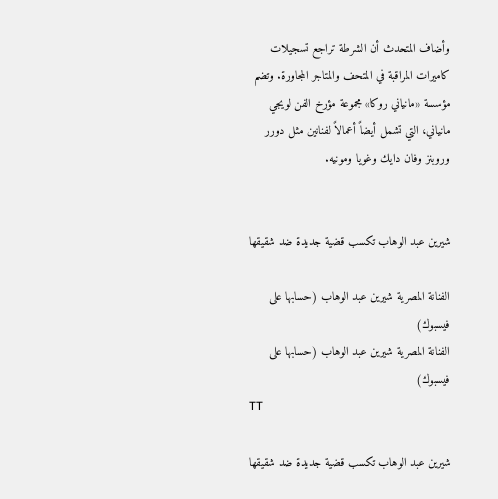وأضاف المتحدث أن الشرطة تراجع تسجيلات كاميرات المراقبة في المتحف والمتاجر المجاورة. وتضم مؤسسة «مانياني روكا» مجموعة مؤرخ الفن لويجي مانياني، التي تشمل أيضاً أعمالاً لفنانين مثل دورر وروبنز وفان دايك وغويا ومونيه.


شيرين عبد الوهاب تكسب قضية جديدة ضد شقيقها

الفنانة المصرية شيرين عبد الوهاب (حسابها على فيسبوك)
الفنانة المصرية شيرين عبد الوهاب (حسابها على فيسبوك)
TT

شيرين عبد الوهاب تكسب قضية جديدة ضد شقيقها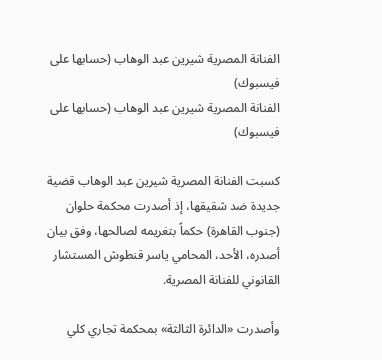الفنانة المصرية شيرين عبد الوهاب (حسابها على فيسبوك)
الفنانة المصرية شيرين عبد الوهاب (حسابها على فيسبوك)

كسبت الفنانة المصرية شيرين عبد الوهاب قضية جديدة ضد شقيقها، إذ أصدرت محكمة حلوان (جنوب القاهرة) حكماً بتغريمه لصالحها، وفق بيان أصدره، الأحد، المحامي ياسر قنطوش المستشار القانوني للفنانة المصرية.

وأصدرت «الدائرة الثالثة» بمحكمة تجاري كلي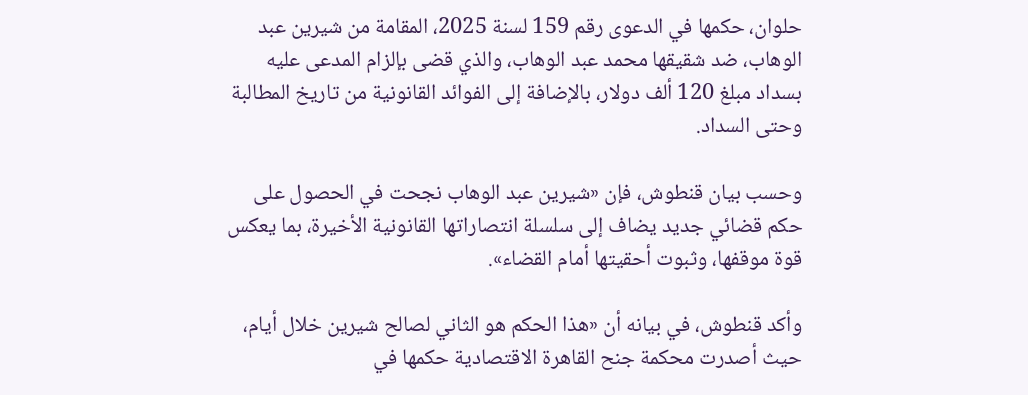حلوان، حكمها في الدعوى رقم 159 لسنة 2025، المقامة من شيرين عبد الوهاب، ضد شقيقها محمد عبد الوهاب، والذي قضى بإلزام المدعى عليه بسداد مبلغ 120 ألف دولار، بالإضافة إلى الفوائد القانونية من تاريخ المطالبة وحتى السداد.

وحسب بيان قنطوش، فإن «شيرين عبد الوهاب نجحت في الحصول على حكم قضائي جديد يضاف إلى سلسلة انتصاراتها القانونية الأخيرة، بما يعكس قوة موقفها، وثبوت أحقيتها أمام القضاء».

وأكد قنطوش، في بيانه أن «هذا الحكم هو الثاني لصالح شيرين خلال أيام، حيث أصدرت محكمة جنح القاهرة الاقتصادية حكمها في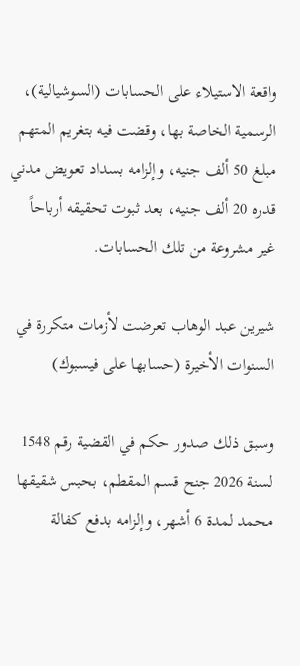واقعة الاستيلاء على الحسابات (السوشيالية)، الرسمية الخاصة بها، وقضت فيه بتغريم المتهم مبلغ 50 ألف جنيه، وإلزامه بسداد تعويض مدني قدره 20 ألف جنيه، بعد ثبوت تحقيقه أرباحاً غير مشروعة من تلك الحسابات.

شيرين عبد الوهاب تعرضت لأزمات متكررة في السنوات الأخيرة (حسابها على فيسبوك)

وسبق ذلك صدور حكم في القضية رقم 1548 لسنة 2026 جنح قسم المقطم، بحبس شقيقها محمد لمدة 6 أشهر، وإلزامه بدفع كفالة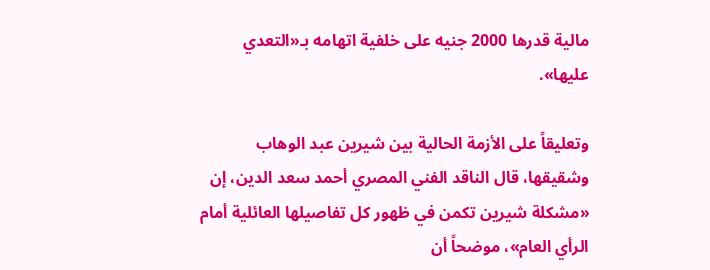مالية قدرها 2000 جنيه على خلفية اتهامه بـ«التعدي عليها».

وتعليقاً على الأزمة الحالية بين شيرين عبد الوهاب وشقيقها، قال الناقد الفني المصري أحمد سعد الدين، إن «مشكلة شيرين تكمن في ظهور كل تفاصيلها العائلية أمام الرأي العام»، موضحاً أن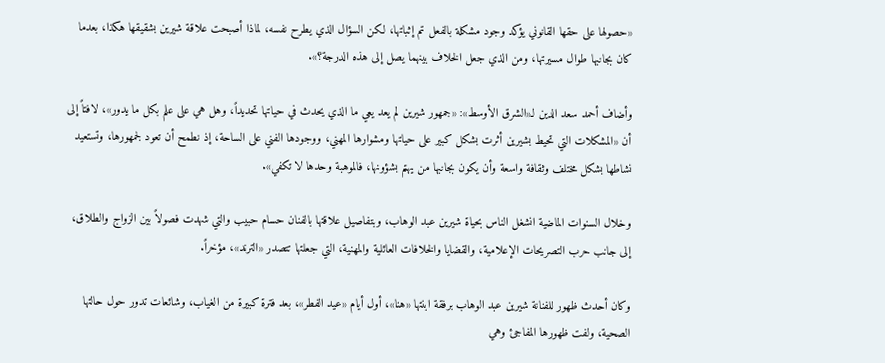«حصولها على حقها القانوني يؤكد وجود مشكلة بالفعل تم إثباتها، لكن السؤال الذي يطرح نفسه، لماذا أصبحت علاقة شيرين بشقيقها هكذا، بعدما كان بجانبها طوال مسيرتها، ومن الذي جعل الخلاف بينهما يصل إلى هذه الدرجة؟».

وأضاف أحمد سعد الدين لـ«الشرق الأوسط»: «جمهور شيرين لم يعد يعي ما الذي يحدث في حياتها تحديداً، وهل هي على علم بكل ما يدور»، لافتاً إلى أن «المشكلات التي تحيط بشيرين أثرت بشكل كبير على حياتها ومشوارها المهني، ووجودها الفني على الساحة، إذ نطمح أن تعود لجمهورها، وتستعيد نشاطها بشكل مختلف وثقافة واسعة وأن يكون بجانبها من يهتم بشؤونها، فالموهبة وحدها لا تكفي».

وخلال السنوات الماضية انشغل الناس بحياة شيرين عبد الوهاب، وبتفاصيل علاقتها بالفنان حسام حبيب والتي شهدت فصولاً بين الزواج والطلاق، إلى جانب حرب التصريحات الإعلامية، والقضايا والخلافات العائلية والمهنية، التي جعلتها تتصدر «الترند»، مؤخراً.

وكان أحدث ظهور للفنانة شيرين عبد الوهاب برفقة ابنتها «هنا»، أول أيام «عيد الفطر»، بعد فترة كبيرة من الغياب، وشائعات تدور حول حالتها الصحية، ولفت ظهورها المفاجئ وهي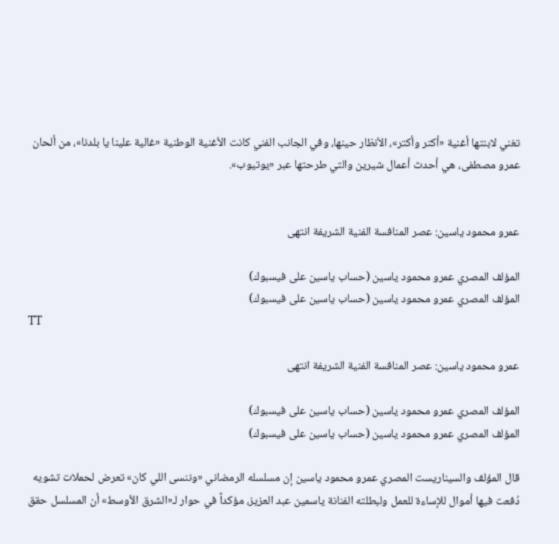تغني لابنتها أغنية «أكتر وأكتر»، الأنظار حينها، وفي الجانب الفني كانت الأغنية الوطنية «غالية علينا يا بلدنا»، من ألحان عمرو مصطفى، هي أحدث أعمال شيرين والتي طرحتها عبر «يوتيوب».


عمرو محمود ياسين: عصر المنافسة الفنية الشريفة انتهى

المؤلف المصري عمرو محمود ياسين (حساب ياسين على فيسبوك)
المؤلف المصري عمرو محمود ياسين (حساب ياسين على فيسبوك)
TT

عمرو محمود ياسين: عصر المنافسة الفنية الشريفة انتهى

المؤلف المصري عمرو محمود ياسين (حساب ياسين على فيسبوك)
المؤلف المصري عمرو محمود ياسين (حساب ياسين على فيسبوك)

قال المؤلف والسيناريست المصري عمرو محمود ياسين إن مسلسله الرمضاني «وننسى اللي كان» تعرض لحملات تشويه دُفعت فيها أموال للإساءة للعمل ولبطلته الفنانة ياسمين عبد العزيز، مؤكداً في حوار لـ«الشرق الأوسط» أن المسلسل حقق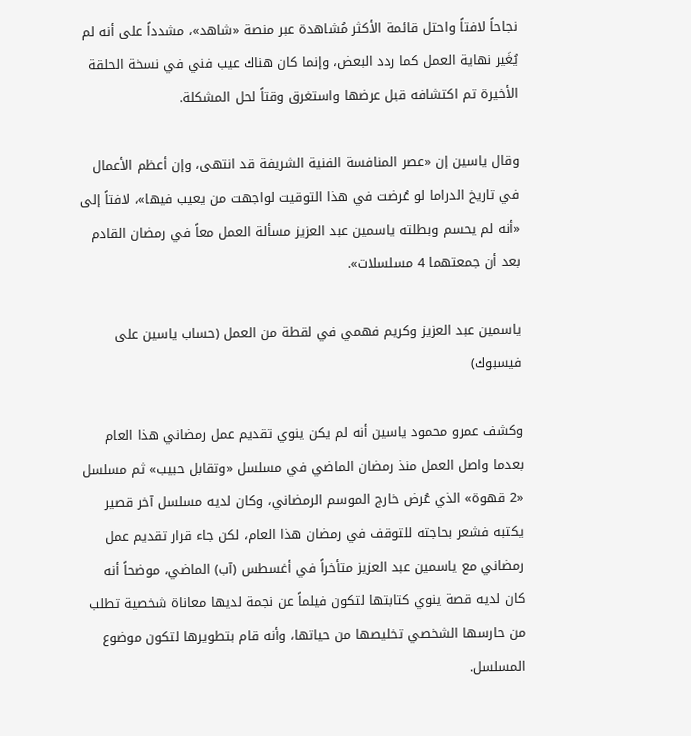نجاحاً لافتاً واحتل قائمة الأكثر مُشاهدة عبر منصة «شاهد»، مشدداً على أنه لم يُغَير نهاية العمل كما ردد البعض، وإنما كان هناك عيب فني في نسخة الحلقة الأخيرة تم اكتشافه قبل عرضها واستغرق وقتاً لحل المشكلة.

وقال ياسين إن «عصر المنافسة الفنية الشريفة قد انتهى، وإن أعظم الأعمال في تاريخ الدراما لو عُرضت في هذا التوقيت لواجهت من يعيب فيها»، لافتاً إلى «أنه لم يحسم وبطلته ياسمين عبد العزيز مسألة العمل معاً في رمضان القادم بعد أن جمعتهما 4 مسلسلات».

ياسمين عبد العزيز وكريم فهمي في لقطة من العمل (حساب ياسين على فيسبوك)

وكشف عمرو محمود ياسين أنه لم يكن ينوي تقديم عمل رمضاني هذا العام بعدما واصل العمل منذ رمضان الماضي في مسلسل «وتقابل حبيب» ثم مسلسل «2 قهوة» الذي عُرض خارج الموسم الرمضاني، وكان لديه مسلسل آخر قصير يكتبه فشعر بحاجته للتوقف في رمضان هذا العام، لكن جاء قرار تقديم عمل رمضاني مع ياسمين عبد العزيز متأخراً في أغسطس (آب) الماضي، موضحاً أنه كان لديه قصة ينوي كتابتها لتكون فيلماً عن نجمة لديها معاناة شخصية تطلب من حارسها الشخصي تخليصها من حياتها، وأنه قام بتطويرها لتكون موضوع المسلسل.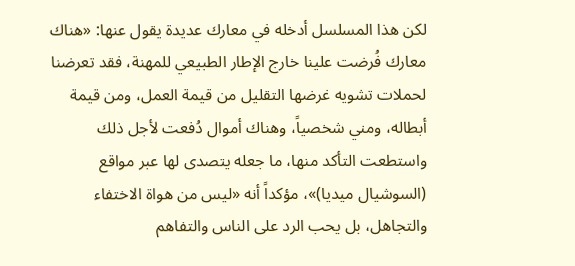لكن هذا المسلسل أدخله في معارك عديدة يقول عنها: «هناك معارك فُرضت علينا خارج الإطار الطبيعي للمهنة، فقد تعرضنا لحملات تشويه غرضها التقليل من قيمة العمل، ومن قيمة أبطاله، ومني شخصياً، وهناك أموال دُفعت لأجل ذلك واستطعت التأكد منها، ما جعله يتصدى لها عبر مواقع (السوشيال ميديا)»، مؤكداً أنه «ليس من هواة الاختفاء والتجاهل، بل يحب الرد على الناس والتفاهم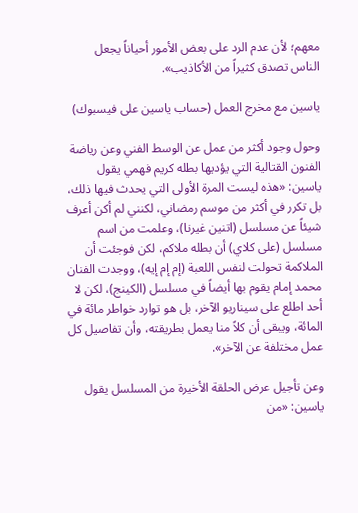معهم؛ لأن عدم الرد على بعض الأمور أحياناً يجعل الناس تصدق كثيراً من الأكاذيب».

ياسين مع مخرج العمل (حساب ياسين على فيسبوك)

وحول وجود أكثر من عمل عن الوسط الفني وعن رياضة الفنون القتالية التي يؤديها بطله كريم فهمي يقول ياسين: «هذه ليست المرة الأولى التي يحدث فيها ذلك، بل تكرر في أكثر من موسم رمضاني، لكنني لم أكن أعرف شيئاً عن مسلسل (اتنين غيرنا)، وعلمت من اسم مسلسل (على كلاي) أن بطله ملاكم، لكن فوجئت أن الملاكمة تحولت لنفس اللعبة (إم إم إيه)، ووجدت الفنان محمد إمام يقوم بها أيضاً في مسلسل (الكينج)، لكن لا أحد اطلع على سيناريو الآخر، بل هو توارد خواطر مائة في المائة، ويبقى أن كلاً منا يعمل بطريقته، وأن تفاصيل كل عمل مختلفة عن الآخر».

وعن تأجيل عرض الحلقة الأخيرة من المسلسل يقول ياسين: «من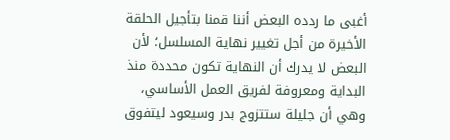أغبى ما ردده البعض أننا قمنا بتأجيل الحلقة الأخيرة من أجل تغيير نهاية المسلسل؛ لأن البعض لا يدرك أن النهاية تكون محددة منذ البداية ومعروفة لفريق العمل الأساسي، وهي أن جليلة ستتزوج بدر وسيعود ليتفوق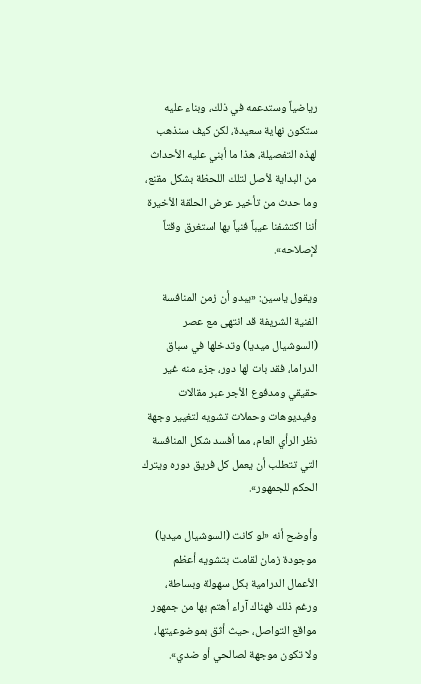رياضياً وستدعمه في ذلك، وبناء عليه ستكون نهاية سعيدة، لكن كيف سنذهب لهذه التفصيلة، هذا ما أبني عليه الأحداث من البداية لأصل لتلك اللحظة بشكل مقنع، وما حدث من تأخير عرض الحلقة الأخيرة أننا اكتشفنا عيباً فنياً بها استغرق وقتاً لإصلاحه».

ويقول ياسين: «يبدو أن زمن المنافسة الفنية الشريفة قد انتهى مع عصر (السوشيال ميديا) وتدخلها في سباق الدراما، فقد بات لها دور، جزء منه غير حقيقي ومدفوع الأجر عبر مقالات وفيديوهات وحملات تشويه لتغيير وجهة نظر الرأي العام، مما أفسد شكل المنافسة التي تتطلب أن يعمل كل فريق دوره ويترك الحكم للجمهور».

وأوضح أنه «لو كانت (السوشيال ميديا) موجودة زمان لقامت بتشويه أعظم الأعمال الدرامية بكل سهولة وبساطة، ورغم ذلك فهناك آراء أهتم بها من جمهور مواقع التواصل، حيث أثق بموضوعيتها، ولا تكون موجهة لصالحي أو ضدي».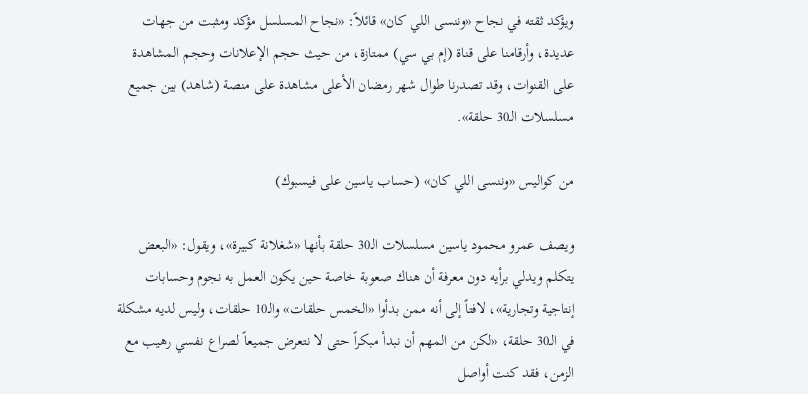ويؤكد ثقته في نجاح «وننسى اللي كان» قائلاً: «نجاح المسلسل مؤكد ومثبت من جهات عديدة، وأرقامنا على قناة (إم بي سي) ممتازة، من حيث حجم الإعلانات وحجم المشاهدة على القنوات، وقد تصدرنا طوال شهر رمضان الأعلى مشاهدة على منصة (شاهد) بين جميع مسلسلات الـ30 حلقة».

من كواليس «وننسى اللي كان» (حساب ياسين على فيسبوك)

ويصف عمرو محمود ياسين مسلسلات الـ30 حلقة بأنها «شغلانة كبيرة»، ويقول: «البعض يتكلم ويدلي برأيه دون معرفة أن هناك صعوبة خاصة حين يكون العمل به نجوم وحسابات إنتاجية وتجارية»، لافتاً إلى أنه ممن بدأوا «الخمس حلقات» والـ10 حلقات، وليس لديه مشكلة في الـ30 حلقة، «لكن من المهم أن نبدأ مبكراً حتى لا نتعرض جميعاً لصراع نفسي رهيب مع الزمن، فقد كنت أواصل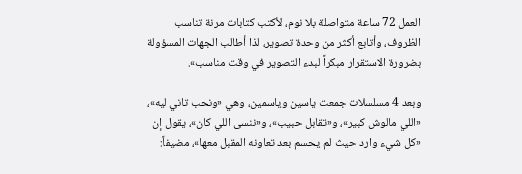العمل 72 ساعة متواصلة بلا نوم، لأكتب كتابات مرنة تناسب الظروف، وأتابع أكثر من وحدة تصوير، لذا أطالب الجهات المسؤولة بضرورة الاستقرار مبكراً لبدء التصوير في وقت مناسب».

وبعد 4 مسلسلات جمعت ياسين وياسمين، وهي «ونحب تاني ليه»، «اللي مالوش كبير»، و«تقابل حبيب»، و«ننسى اللي كان»، يقول إن «كل شيء وارد حيث لم يحسم بعد تعاونه المقبل معها»، مضيفاً: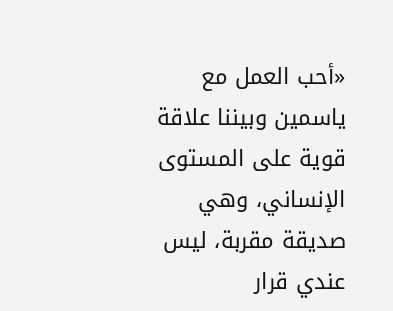«أحب العمل مع ياسمين وبيننا علاقة قوية على المستوى الإنساني، وهي صديقة مقربة، ليس عندي قرار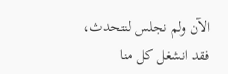الآن ولم نجلس لنتحدث، فقد انشغل كل منا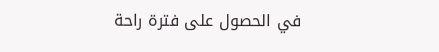في الحصول على فترة راحة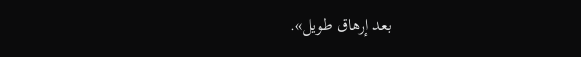بعد إرهاق طويل».